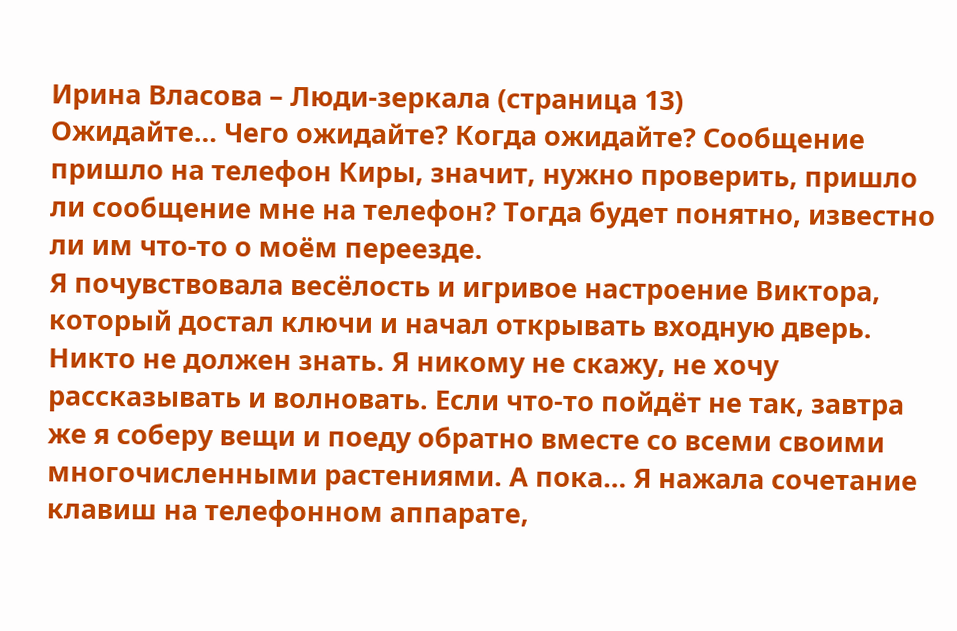Ирина Власова – Люди-зеркала (страница 13)
Ожидайте… Чего ожидайте? Когда ожидайте? Сообщение пришло на телефон Киры, значит, нужно проверить, пришло ли сообщение мне на телефон? Тогда будет понятно, известно ли им что-то о моём переезде.
Я почувствовала весёлость и игривое настроение Виктора, который достал ключи и начал открывать входную дверь. Никто не должен знать. Я никому не скажу, не хочу рассказывать и волновать. Если что-то пойдёт не так, завтра же я соберу вещи и поеду обратно вместе со всеми своими многочисленными растениями. А пока… Я нажала сочетание клавиш на телефонном аппарате,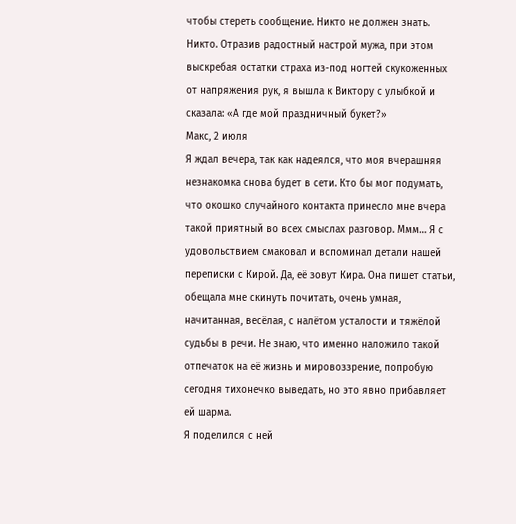чтобы стереть сообщение. Никто не должен знать. Никто. Отразив радостный настрой мужа, при этом выскребая остатки страха из-под ногтей скукоженных от напряжения рук, я вышла к Виктору с улыбкой и сказала: «А где мой праздничный букет?»
Макс, 2 июля
Я ждал вечера, так как надеялся, что моя вчерашняя незнакомка снова будет в сети. Кто бы мог подумать, что окошко случайного контакта принесло мне вчера такой приятный во всех смыслах разговор. Ммм… Я с удовольствием смаковал и вспоминал детали нашей переписки с Кирой. Да, её зовут Кира. Она пишет статьи, обещала мне скинуть почитать, очень умная, начитанная, весёлая, с налётом усталости и тяжёлой судьбы в речи. Не знаю, что именно наложило такой отпечаток на её жизнь и мировоззрение, попробую сегодня тихонечко выведать, но это явно прибавляет ей шарма.
Я поделился с ней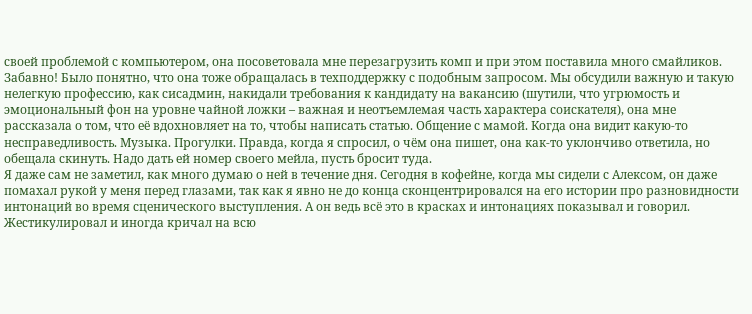своей проблемой с компьютером, она посоветовала мне перезагрузить комп и при этом поставила много смайликов. Забавно! Было понятно, что она тоже обращалась в техподдержку с подобным запросом. Мы обсудили важную и такую нелегкую профессию, как сисадмин, накидали требования к кандидату на вакансию (шутили, что угрюмость и эмоциональный фон на уровне чайной ложки – важная и неотъемлемая часть характера соискателя), она мне рассказала о том, что её вдохновляет на то, чтобы написать статью. Общение с мамой. Когда она видит какую-то несправедливость. Музыка. Прогулки. Правда, когда я спросил, о чём она пишет, она как-то уклончиво ответила, но обещала скинуть. Надо дать ей номер своего мейла, пусть бросит туда.
Я даже сам не заметил, как много думаю о ней в течение дня. Сегодня в кофейне, когда мы сидели с Алексом, он даже помахал рукой у меня перед глазами, так как я явно не до конца сконцентрировался на его истории про разновидности интонаций во время сценического выступления. А он ведь всё это в красках и интонациях показывал и говорил. Жестикулировал и иногда кричал на всю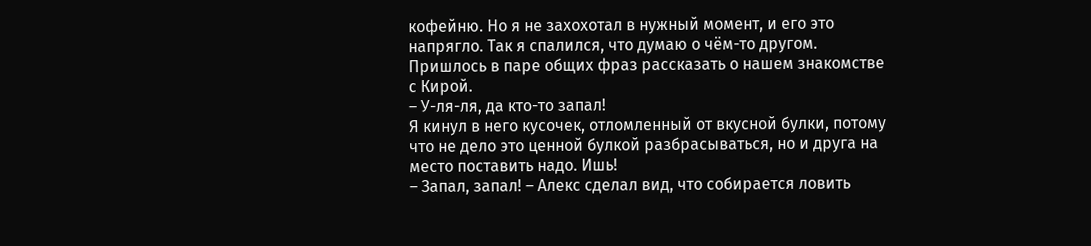кофейню. Но я не захохотал в нужный момент, и его это напрягло. Так я спалился, что думаю о чём-то другом. Пришлось в паре общих фраз рассказать о нашем знакомстве с Кирой.
– У-ля-ля, да кто-то запал!
Я кинул в него кусочек, отломленный от вкусной булки, потому что не дело это ценной булкой разбрасываться, но и друга на место поставить надо. Ишь!
– Запал, запал! – Алекс сделал вид, что собирается ловить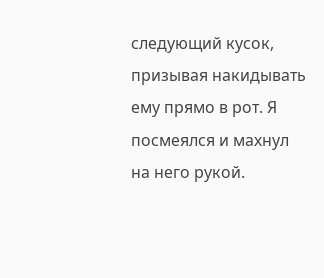следующий кусок, призывая накидывать ему прямо в рот. Я посмеялся и махнул на него рукой.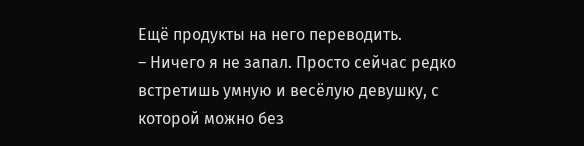Ещё продукты на него переводить.
– Ничего я не запал. Просто сейчас редко встретишь умную и весёлую девушку, с которой можно без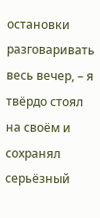остановки разговаривать весь вечер, – я твёрдо стоял на своём и сохранял серьёзный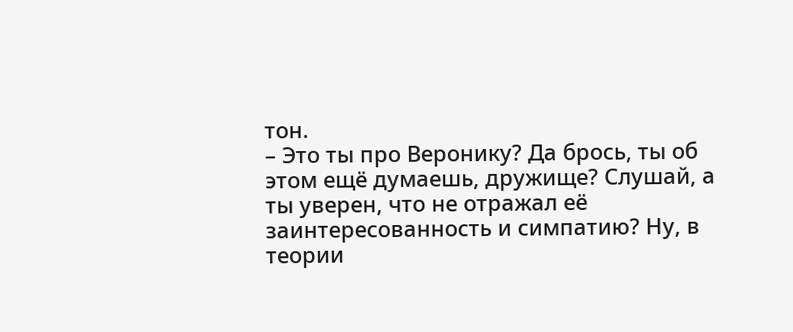тон.
– Это ты про Веронику? Да брось, ты об этом ещё думаешь, дружище? Слушай, а ты уверен, что не отражал её заинтересованность и симпатию? Ну, в теории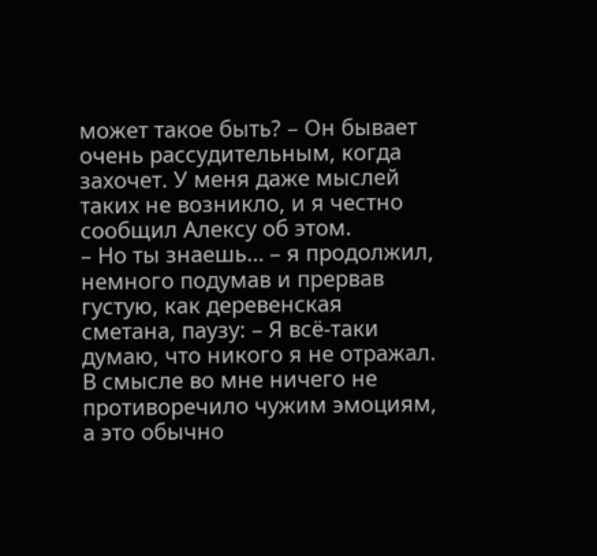может такое быть? – Он бывает очень рассудительным, когда захочет. У меня даже мыслей таких не возникло, и я честно сообщил Алексу об этом.
– Но ты знаешь… – я продолжил, немного подумав и прервав густую, как деревенская сметана, паузу: – Я всё-таки думаю, что никого я не отражал. В смысле во мне ничего не противоречило чужим эмоциям, а это обычно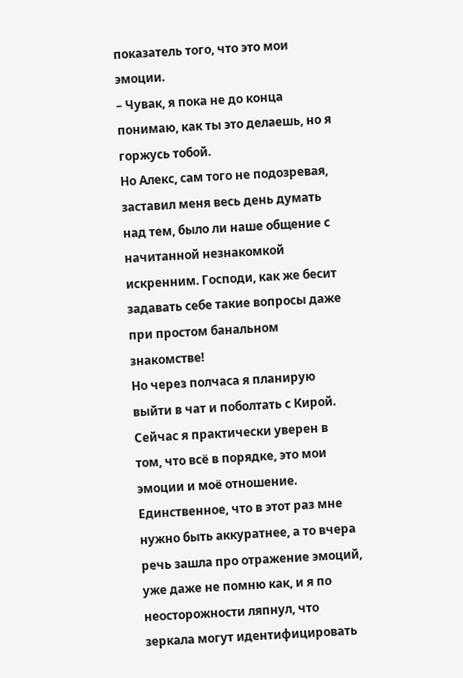показатель того, что это мои эмоции.
– Чувак, я пока не до конца понимаю, как ты это делаешь, но я горжусь тобой.
Но Алекс, сам того не подозревая, заставил меня весь день думать над тем, было ли наше общение с начитанной незнакомкой искренним. Господи, как же бесит задавать себе такие вопросы даже при простом банальном знакомстве!
Но через полчаса я планирую выйти в чат и поболтать с Кирой. Сейчас я практически уверен в том, что всё в порядке, это мои эмоции и моё отношение. Единственное, что в этот раз мне нужно быть аккуратнее, а то вчера речь зашла про отражение эмоций, уже даже не помню как, и я по неосторожности ляпнул, что зеркала могут идентифицировать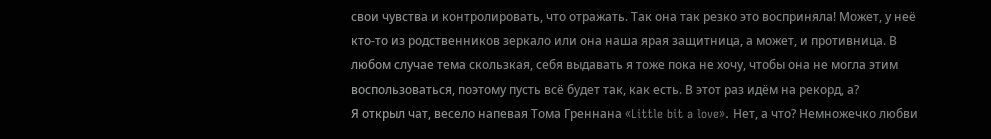свои чувства и контролировать, что отражать. Так она так резко это восприняла! Может, у неё кто-то из родственников зеркало или она наша ярая защитница, а может, и противница. В любом случае тема скользкая, себя выдавать я тоже пока не хочу, чтобы она не могла этим воспользоваться, поэтому пусть всё будет так, как есть. В этот раз идём на рекорд, а?
Я открыл чат, весело напевая Тома Греннана «Little bit a love». Нет, а что? Немножечко любви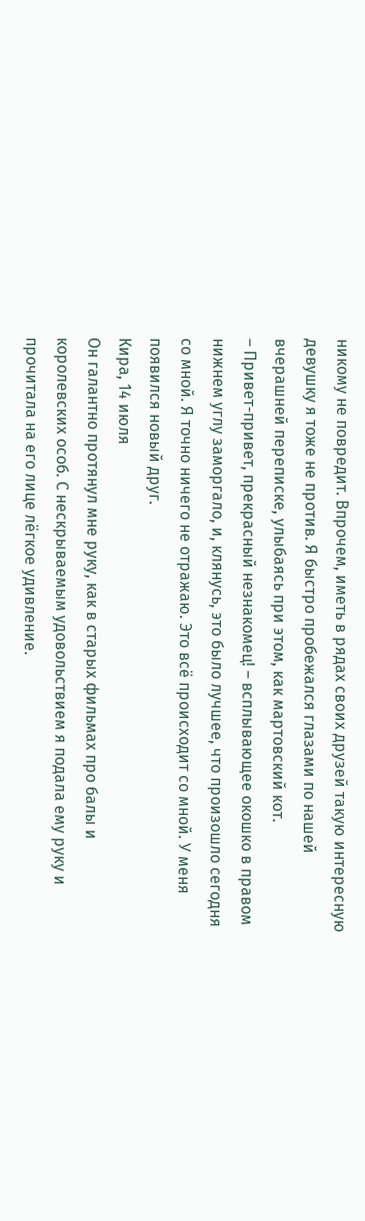никому не повредит. Впрочем, иметь в рядах своих друзей такую интересную девушку я тоже не против. Я быстро пробежался глазами по нашей вчерашней переписке, улыбаясь при этом, как мартовский кот.
– Привет-привет, прекрасный незнакомец! – всплывающее окошко в правом нижнем углу заморгало, и, клянусь, это было лучшее, что произошло сегодня со мной. Я точно ничего не отражаю. Это всё происходит со мной. У меня появился новый друг.
Кира, 14 июля
Он галантно протянул мне руку, как в старых фильмах про балы и королевских особ. С нескрываемым удовольствием я подала ему руку и прочитала на его лице лёгкое удивление.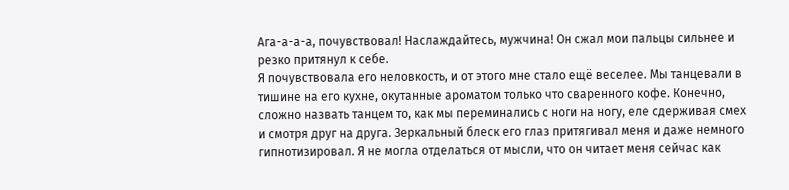Ага-а-а-а, почувствовал! Наслаждайтесь, мужчина! Он сжал мои пальцы сильнее и резко притянул к себе.
Я почувствовала его неловкость, и от этого мне стало ещё веселее. Мы танцевали в тишине на его кухне, окутанные ароматом только что сваренного кофе. Конечно, сложно назвать танцем то, как мы переминались с ноги на ногу, еле сдерживая смех и смотря друг на друга. Зеркальный блеск его глаз притягивал меня и даже немного гипнотизировал. Я не могла отделаться от мысли, что он читает меня сейчас как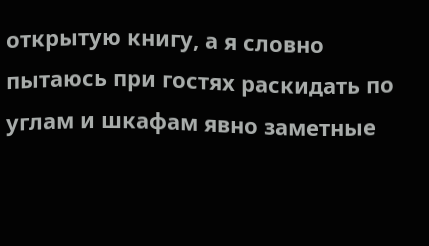открытую книгу, а я словно пытаюсь при гостях раскидать по углам и шкафам явно заметные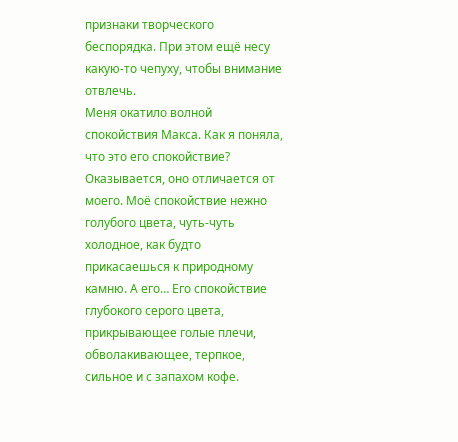признаки творческого беспорядка. При этом ещё несу какую-то чепуху, чтобы внимание отвлечь.
Меня окатило волной спокойствия Макса. Как я поняла, что это его спокойствие? Оказывается, оно отличается от моего. Моё спокойствие нежно голубого цвета, чуть-чуть холодное, как будто прикасаешься к природному камню. А его… Его спокойствие глубокого серого цвета, прикрывающее голые плечи, обволакивающее, терпкое, сильное и с запахом кофе.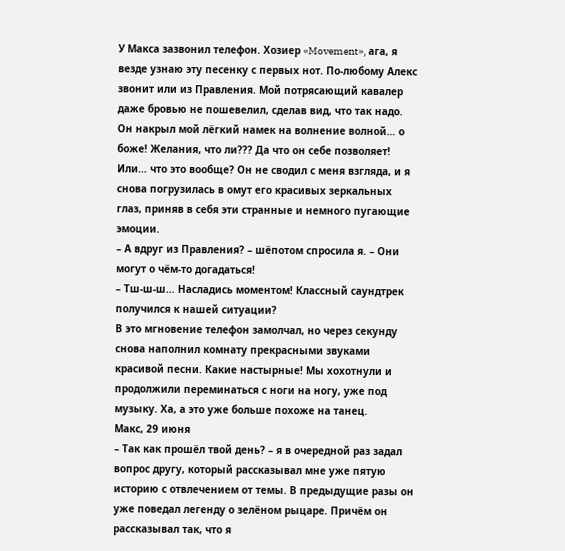У Макса зазвонил телефон. Хозиер «Movement», ага, я везде узнаю эту песенку с первых нот. По-любому Алекс звонит или из Правления. Мой потрясающий кавалер даже бровью не пошевелил, сделав вид, что так надо. Он накрыл мой лёгкий намек на волнение волной… о боже! Желания, что ли??? Да что он себе позволяет! Или… что это вообще? Он не сводил с меня взгляда, и я снова погрузилась в омут его красивых зеркальных глаз, приняв в себя эти странные и немного пугающие эмоции.
– А вдруг из Правления? – шёпотом спросила я. – Они могут о чём-то догадаться!
– Тш-ш-ш… Насладись моментом! Классный саундтрек получился к нашей ситуации?
В это мгновение телефон замолчал, но через секунду снова наполнил комнату прекрасными звуками красивой песни. Какие настырные! Мы хохотнули и продолжили переминаться с ноги на ногу, уже под музыку. Ха, а это уже больше похоже на танец.
Макс, 29 июня
– Так как прошёл твой день? – я в очередной раз задал вопрос другу, который рассказывал мне уже пятую историю с отвлечением от темы. В предыдущие разы он уже поведал легенду о зелёном рыцаре. Причём он рассказывал так, что я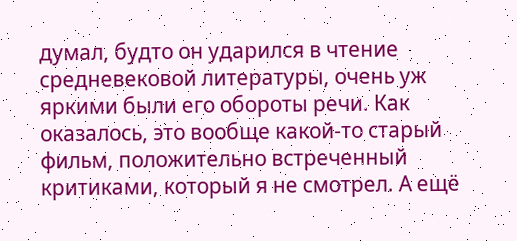думал, будто он ударился в чтение средневековой литературы, очень уж яркими были его обороты речи. Как оказалось, это вообще какой-то старый фильм, положительно встреченный критиками, который я не смотрел. А ещё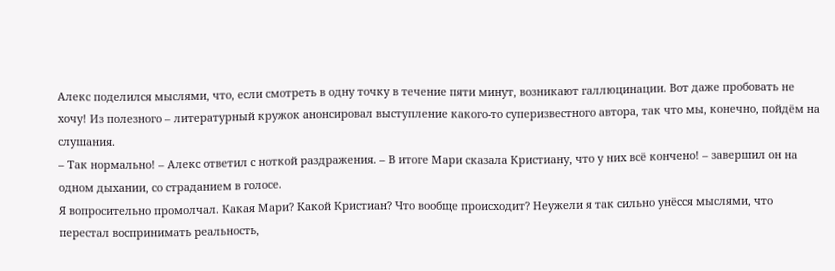Алекс поделился мыслями, что, если смотреть в одну точку в течение пяти минут, возникают галлюцинации. Вот даже пробовать не хочу! Из полезного – литературный кружок анонсировал выступление какого-то суперизвестного автора, так что мы, конечно, пойдём на слушания.
– Так нормально! – Алекс ответил с ноткой раздражения. – В итоге Мари сказала Кристиану, что у них всё кончено! – завершил он на одном дыхании, со страданием в голосе.
Я вопросительно промолчал. Какая Мари? Какой Кристиан? Что вообще происходит? Неужели я так сильно унёсся мыслями, что перестал воспринимать реальность,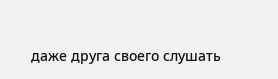даже друга своего слушать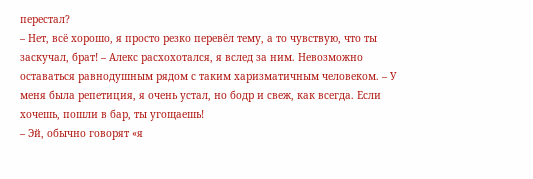перестал?
– Нет, всё хорошо, я просто резко перевёл тему, а то чувствую, что ты заскучал, брат! – Алекс расхохотался, я вслед за ним. Невозможно оставаться равнодушным рядом с таким харизматичным человеком. – У меня была репетиция, я очень устал, но бодр и свеж, как всегда. Если хочешь, пошли в бар, ты угощаешь!
– Эй, обычно говорят «я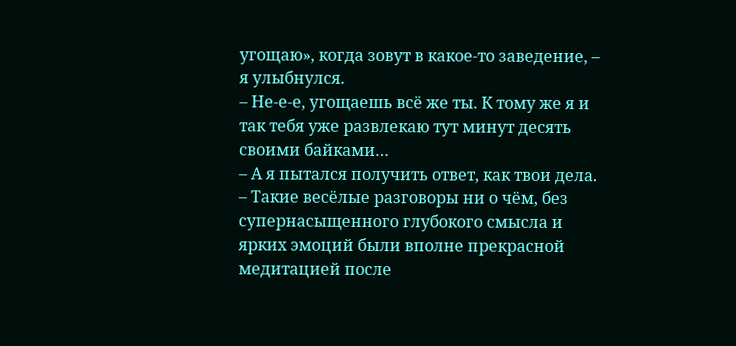угощаю», когда зовут в какое-то заведение, – я улыбнулся.
– Не-е-е, угощаешь всё же ты. К тому же я и так тебя уже развлекаю тут минут десять своими байками…
– А я пытался получить ответ, как твои дела. – Такие весёлые разговоры ни о чём, без супернасыщенного глубокого смысла и ярких эмоций были вполне прекрасной медитацией после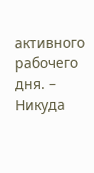активного рабочего дня. – Никуда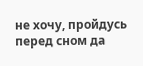не хочу, пройдусь перед сном да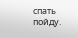спать пойду.